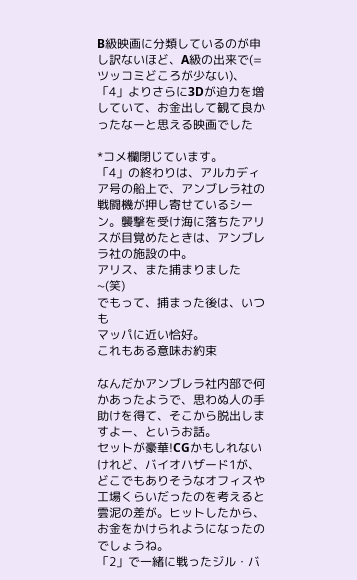B級映画に分類しているのが申し訳ないほど、A級の出来で(=ツッコミどころが少ない)、「4」よりさらに3Dが迫力を増していて、お金出して観て良かったなーと思える映画でした

*コメ欄閉じています。
「4」の終わりは、アルカディア号の船上で、アンブレラ社の戦闘機が押し寄せているシーン。襲撃を受け海に落ちたアリスが目覚めたときは、アンブレラ社の施設の中。
アリス、また捕まりました~(笑)
でもって、捕まった後は、いつも
マッパに近い恰好。
これもある意味お約束

なんだかアンブレラ社内部で何かあったようで、思わぬ人の手助けを得て、そこから脱出しますよー、というお話。
セットが豪華!CGかもしれないけれど、バイオハザード1が、どこでもありそうなオフィスや工場くらいだったのを考えると雲泥の差が。ヒットしたから、お金をかけられようになったのでしょうね。
「2」で一緒に戦ったジル・バ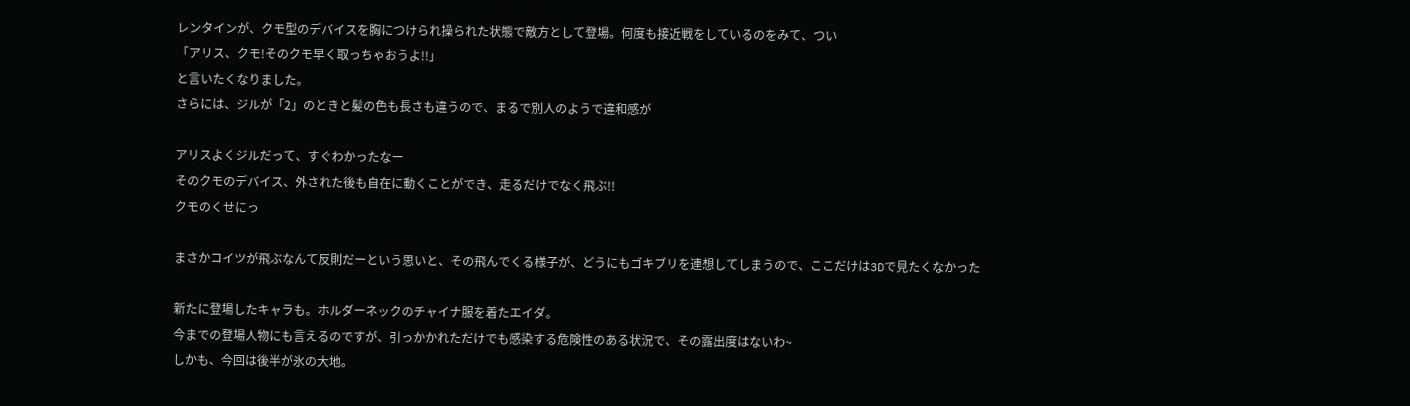レンタインが、クモ型のデバイスを胸につけられ操られた状態で敵方として登場。何度も接近戦をしているのをみて、つい
「アリス、クモ!そのクモ早く取っちゃおうよ!!」
と言いたくなりました。
さらには、ジルが「2」のときと髪の色も長さも違うので、まるで別人のようで違和感が

アリスよくジルだって、すぐわかったなー
そのクモのデバイス、外された後も自在に動くことができ、走るだけでなく飛ぶ!!
クモのくせにっ

まさかコイツが飛ぶなんて反則だーという思いと、その飛んでくる様子が、どうにもゴキブリを連想してしまうので、ここだけは3Dで見たくなかった

新たに登場したキャラも。ホルダーネックのチャイナ服を着たエイダ。
今までの登場人物にも言えるのですが、引っかかれただけでも感染する危険性のある状況で、その露出度はないわ~
しかも、今回は後半が氷の大地。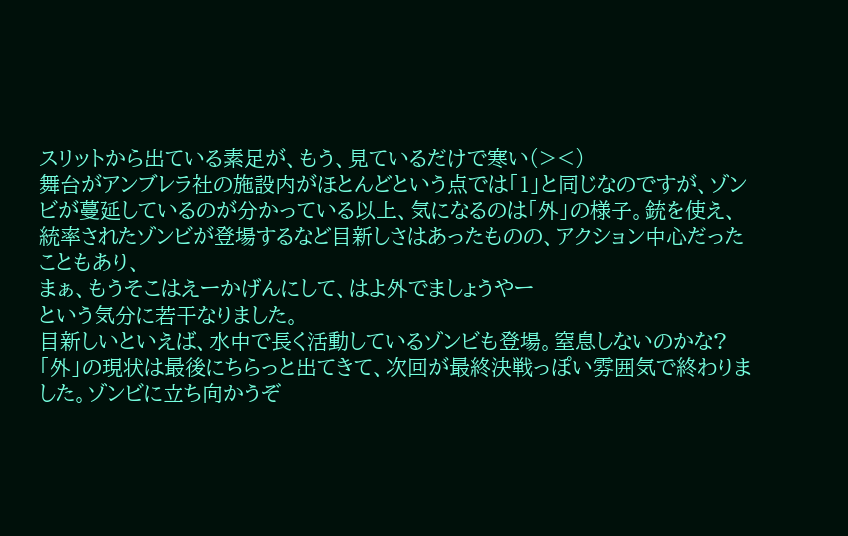スリットから出ている素足が、もう、見ているだけで寒い(><)
舞台がアンブレラ社の施設内がほとんどという点では「1」と同じなのですが、ゾンビが蔓延しているのが分かっている以上、気になるのは「外」の様子。銃を使え、統率されたゾンビが登場するなど目新しさはあったものの、アクション中心だったこともあり、
まぁ、もうそこはえーかげんにして、はよ外でましょうやー
という気分に若干なりました。
目新しいといえば、水中で長く活動しているゾンビも登場。窒息しないのかな?
「外」の現状は最後にちらっと出てきて、次回が最終決戦っぽい雰囲気で終わりました。ゾンビに立ち向かうぞ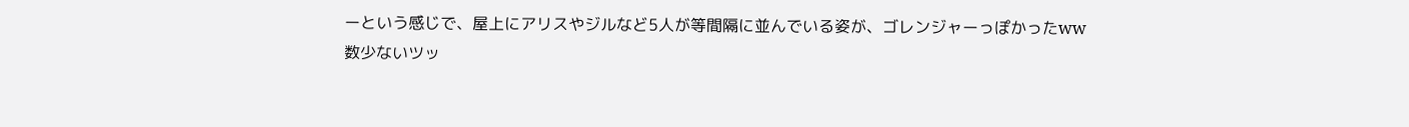ーという感じで、屋上にアリスやジルなど5人が等間隔に並んでいる姿が、ゴレンジャーっぽかったww
数少ないツッ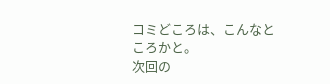コミどころは、こんなところかと。
次回の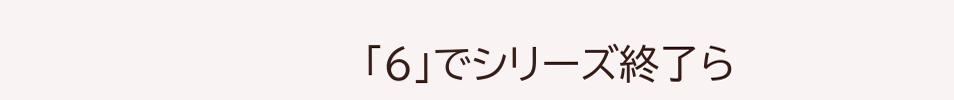「6」でシリーズ終了ら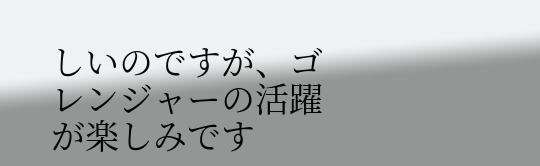しいのですが、ゴレンジャーの活躍が楽しみです